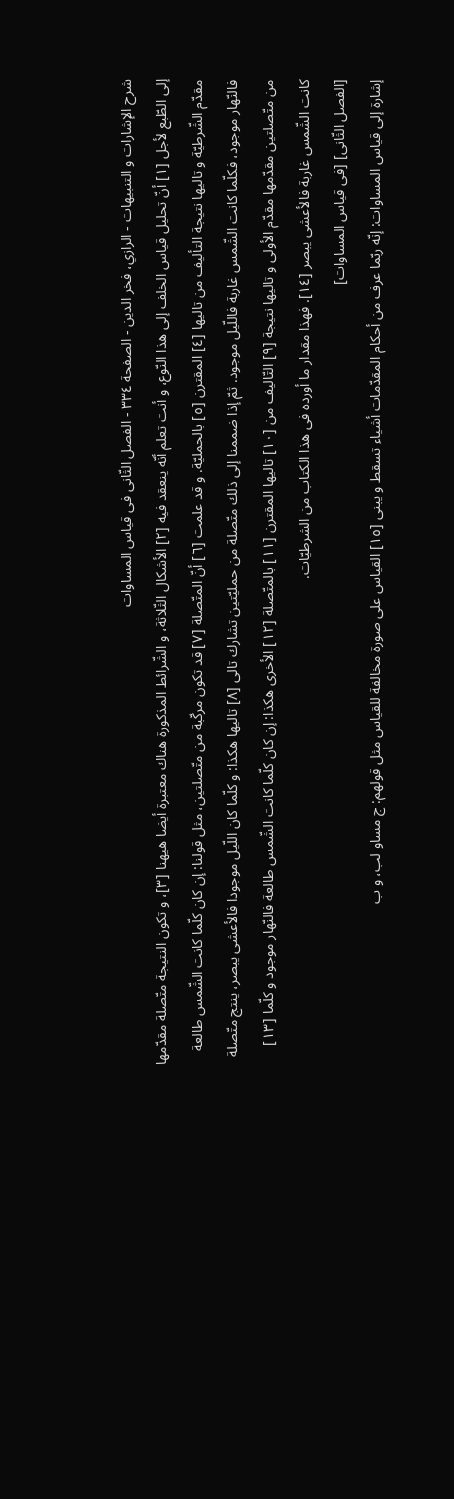شرح الإشارات و التنبيهات - الرازي، فخر الدين - الصفحة ٣٣٤ - الفصل الثّانى فى قياس المساوات
إلى الطّبع لأجل [١] أنّ تحليل قياس الخلف إلى هذا النّوع، و أنت تعلم أنّه ينعقد فيه [٢] الأشكال الثّلاثة، و الشّرائط المذكورة هناك معتبرة أيضا هيهنا [٣]، و تكون النتيجة متّصلة مقدّمها مقدّم الشّرطيّة و تاليها نتيجة التأليف من تاليها [٤] المقترن [٥] بالحمليّة. و قد علمت [٦] أنّ المتّصلة [٧] قد تكون مركّبة من متّصلتين، مثل قولنا: إن كان كلّما كانت الشّمس طالعة فالنّهار موجود، فكلّما كانت الشّمس غاربة فاللّيل موجود. ثمّ إذا ضممنا إلى ذلك متّصلة من حمليّتين تشارك تالى [٨] تاليها هكذا: و كلّما كان اللّيل موجودا فالأعشى يبصر، ينتج متّصلة من متّصلتين مقدّمها مقدّم الأولى و تاليها نتيجة [٩] التّاليف من [١٠] تاليها المقترن [١١] بالمتّصلة [١٢] الأخرى هكذا: إن كان كلّما كانت الشّمس طالعة فالنّهار موجود و كلّما [١٣] كانت الشّمس غاربة فالأعشى يبصر [١٤]. فهذا مقدار ما أورده فى هذا الكتاب من الشرطيّات.
[الفصل الثّانى] [فى قياس المساوات]
إشارة إلى قياس المساوات: إنّه ربّما عرف من أحكام المقدّمات أشياء تسقط و يبنى [١٥] القياس على صورة مخالفة للقياس مثل قولهم: ج مساو لب، و ب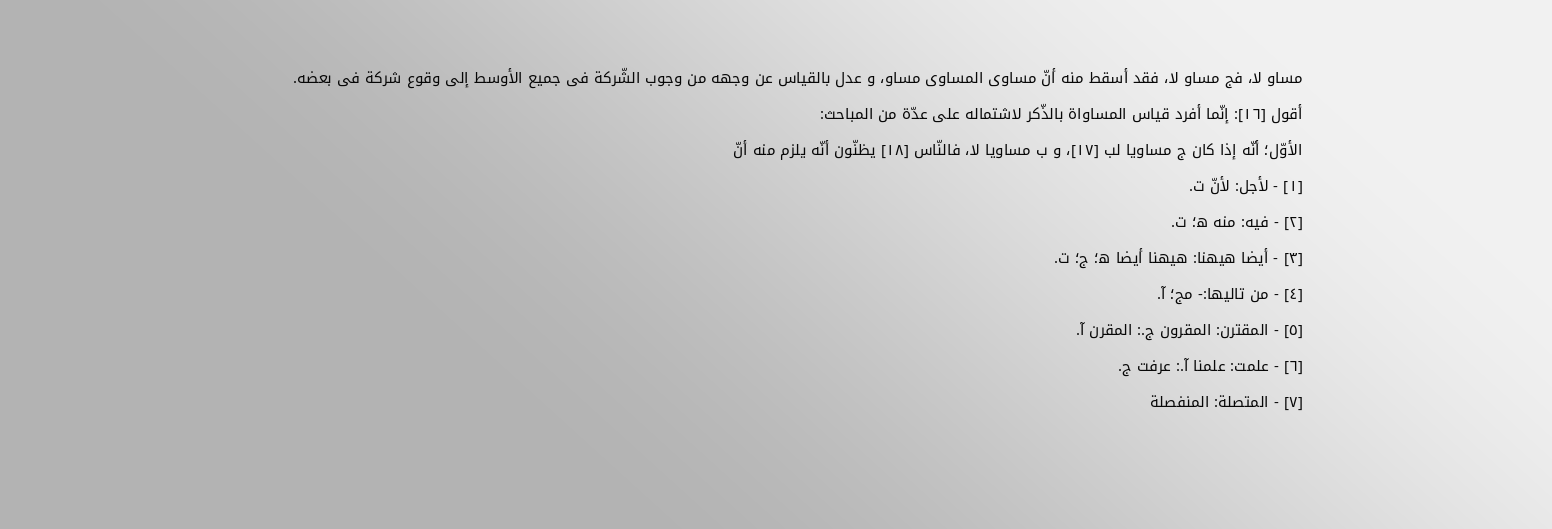مساو لا، فج مساو لا، فقد أسقط منه أنّ مساوى المساوى مساو، و عدل بالقياس عن وجهه من وجوب الشّركة فى جميع الأوسط إلى وقوع شركة فى بعضه.
أقول [١٦]: إنّما أفرد قياس المساواة بالذّكر لاشتماله على عدّة من المباحث:
الأوّل؛ أنّه إذا كان ج مساويا لب [١٧]، و ب مساويا لا، فالنّاس [١٨] يظنّون أنّه يلزم منه أنّ
[١] - لأجل: لأنّ ت.
[٢] - فيه: منه ه؛ ت.
[٣] - أيضا هيهنا: هيهنا أيضا ه؛ ج؛ ت.
[٤] - من تاليها:- مج؛ آ.
[٥] - المقترن: المقرون ج.: المقرن آ.
[٦] - علمت: علمنا آ.: عرفت ج.
[٧] - المتصلة: المنفصلة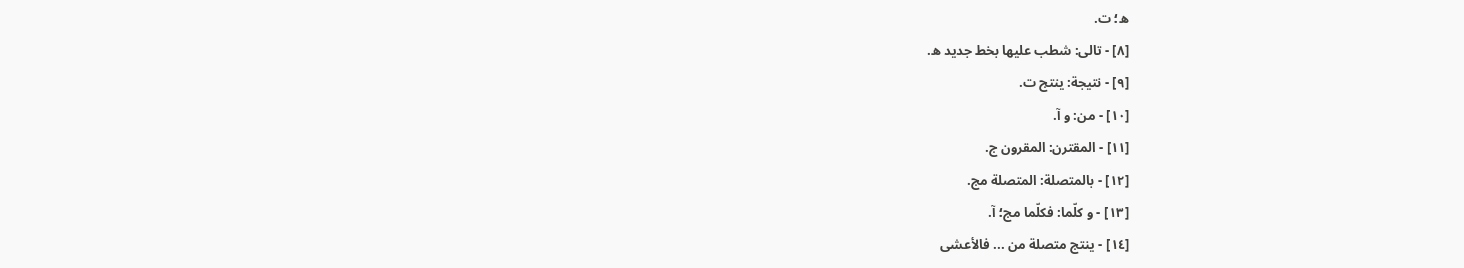ه؛ ت.
[٨] - تالى: شطب عليها بخط جديد ه.
[٩] - نتيجة: ينتج ت.
[١٠] - من: و آ.
[١١] - المقترن: المقرون ج.
[١٢] - بالمتصلة: المتصلة مج.
[١٣] - و كلّما: فكلّما مج؛ آ.
[١٤] - ينتج متصلة من ... فالأعشى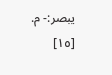يبصر:- م.
[١٥]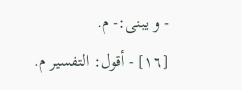- و يبنى:- م.
[١٦] - أقول: التفسير م.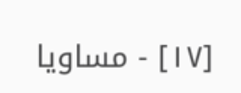[١٧] - مساويا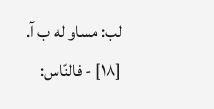لب: مساو له ب آ.
[١٨] - فالنّاس: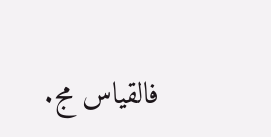فالقياس مج.